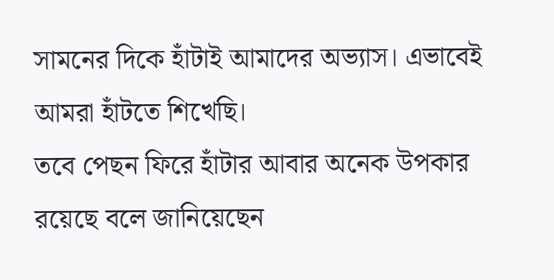সামনের দিকে হাঁটাই আমাদের অভ্যাস। এভাবেই আমরা হাঁটতে শিখেছি।
তবে পেছন ফিরে হাঁটার আবার অনেক উপকার রয়েছে বলে জানিয়েছেন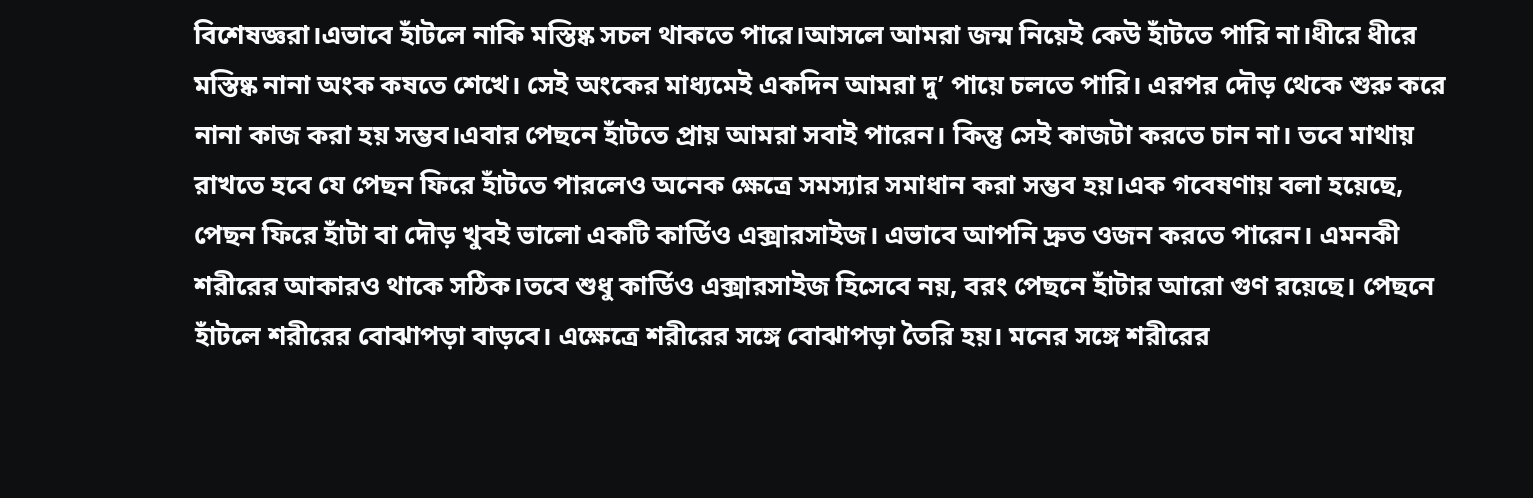বিশেষজ্ঞরা।এভাবে হাঁটলে নাকি মস্তিষ্ক সচল থাকতে পারে।আসলে আমরা জন্ম নিয়েই কেউ হাঁটতে পারি না।ধীরে ধীরে মস্তিষ্ক নানা অংক কষতে শেখে। সেই অংকের মাধ্যমেই একদিন আমরা দু’ পায়ে চলতে পারি। এরপর দৌড় থেকে শুরু করে নানা কাজ করা হয় সম্ভব।এবার পেছনে হাঁটতে প্রায় আমরা সবাই পারেন। কিন্তু সেই কাজটা করতে চান না। তবে মাথায় রাখতে হবে যে পেছন ফিরে হাঁটতে পারলেও অনেক ক্ষেত্রে সমস্যার সমাধান করা সম্ভব হয়।এক গবেষণায় বলা হয়েছে, পেছন ফিরে হাঁটা বা দৌড় খুবই ভালো একটি কার্ডিও এক্সারসাইজ। এভাবে আপনি দ্রুত ওজন করতে পারেন। এমনকী শরীরের আকারও থাকে সঠিক।তবে শুধু কার্ডিও এক্সারসাইজ হিসেবে নয়, বরং পেছনে হাঁটার আরো গুণ রয়েছে। পেছনে হাঁটলে শরীরের বোঝাপড়া বাড়বে। এক্ষেত্রে শরীরের সঙ্গে বোঝাপড়া তৈরি হয়। মনের সঙ্গে শরীরের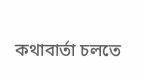কথাবার্তা চলতে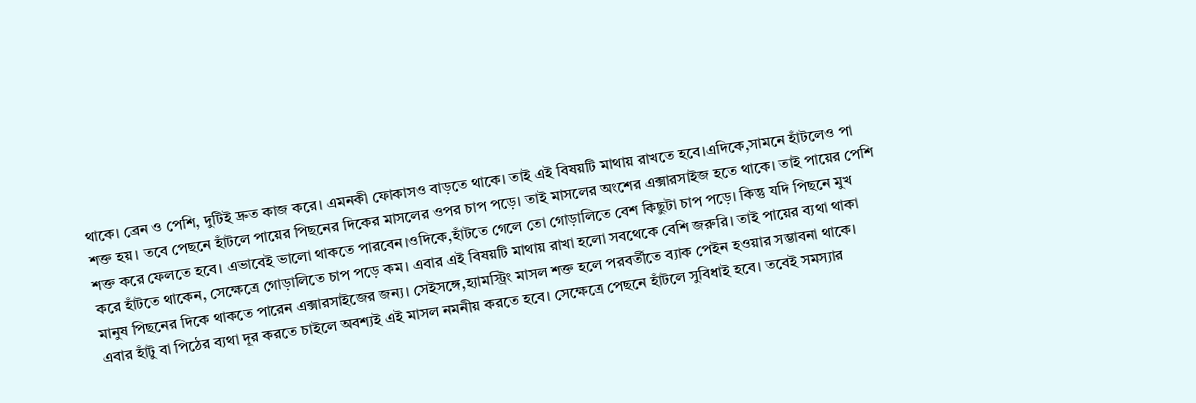থাকে। ব্রেন ও পেশি, দুটিই দ্রুত কাজ করে। এমনকী ফোকাসও বাড়তে থাকে। তাই এই বিষয়টি মাথায় রাখতে হবে।এদিকে,সামনে হাঁটলেও পা শক্ত হয়। তবে পেছনে হাঁটলে পায়ের পিছনের দিকের মাসলের ওপর চাপ পড়ে। তাই মাসলের অংশের এক্সারসাইজ হতে থাকে। তাই পায়ের পেশি শক্ত করে ফেলতে হবে। এভাবেই ভালো থাকতে পারবেন।ওদিকে,হাঁটতে গেলে তো গোড়ালিতে বেশ কিছুটা চাপ পড়ে। কিন্তু যদি পিছনে মুখ করে হাঁটতে থাকেন, সেক্ষেত্রে গোড়ালিতে চাপ পড়ে কম। এবার এই বিষয়টি মাথায় রাখা হলো সবথেকে বেশি জরুরি। তাই পায়ের ব্যথা থাকা মানুষ পিছনের দিকে থাকতে পারেন এক্সারসাইজের জন্য। সেইসঙ্গে,হ্যামস্ট্রিং মাসল শক্ত হলে পরবর্তীতে ব্যাক পেইন হওয়ার সম্ভাবনা থাকে। এবার হাঁটু বা পিঠের ব্যথা দূর করতে চাইলে অবশ্যই এই মাসল নমনীয় করতে হবে। সেক্ষেত্রে পেছনে হাঁটলে সুবিধাই হবে। তবেই সমস্যার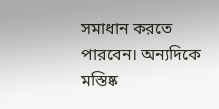সমাধান করতে পারবেন। অন্যদিকে মস্তিষ্ক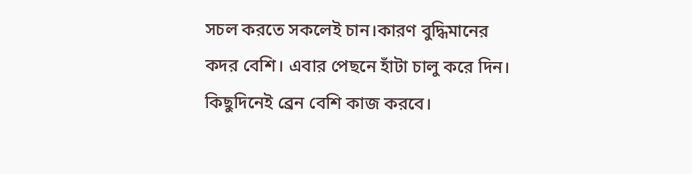সচল করতে সকলেই চান।কারণ বুদ্ধিমানের কদর বেশি। এবার পেছনে হাঁটা চালু করে দিন।
কিছুদিনেই ব্রেন বেশি কাজ করবে।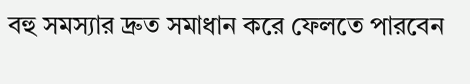বহু সমস্যার দ্রুত সমাধান করে ফেলতে পারবেন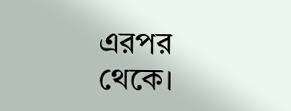এরপর থেকে।